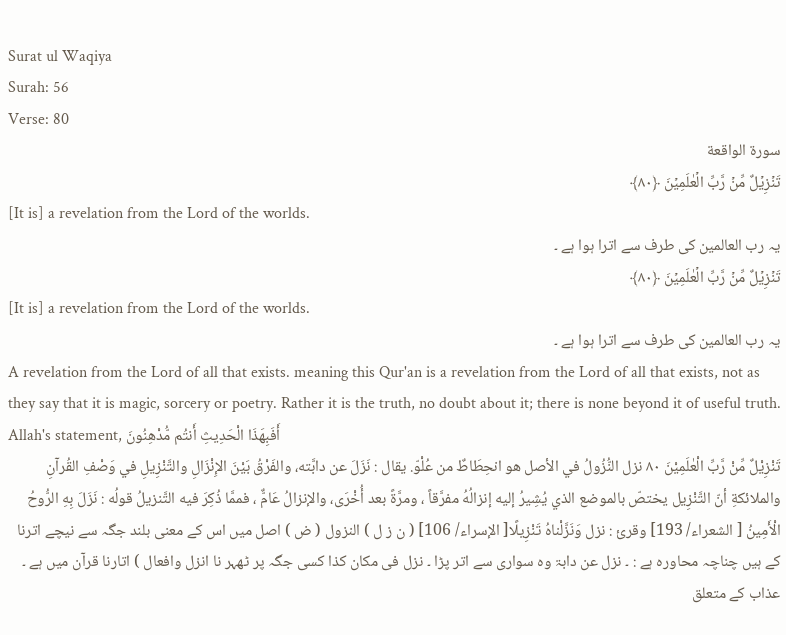Surat ul Waqiya
Surah: 56
Verse: 80
سورة الواقعة
تَنۡزِیۡلٌ مِّنۡ رَّبِّ الۡعٰلَمِیۡنَ ﴿۸۰﴾
[It is] a revelation from the Lord of the worlds.
یہ رب العالمین کی طرف سے اترا ہوا ہے ۔
تَنۡزِیۡلٌ مِّنۡ رَّبِّ الۡعٰلَمِیۡنَ ﴿۸۰﴾
[It is] a revelation from the Lord of the worlds.
یہ رب العالمین کی طرف سے اترا ہوا ہے ۔
A revelation from the Lord of all that exists. meaning this Qur'an is a revelation from the Lord of all that exists, not as they say that it is magic, sorcery or poetry. Rather it is the truth, no doubt about it; there is none beyond it of useful truth. Allah's statement, أَفَبِهَذَا الْحَدِيثِ أَنتُم مُّدْهِنُونَ
تَنْزِيْلٌ مِّنْ رَّبِّ الْعٰلَمِيْنَ ٨٠ نزل النُّزُولُ في الأصل هو انحِطَاطٌ من عُلْوّ. يقال : نَزَلَ عن دابَّته، والفَرْقُ بَيْنَ الإِنْزَالِ والتَّنْزِيلِ في وَصْفِ القُرآنِ والملائكةِ أنّ التَّنْزِيل يختصّ بالموضع الذي يُشِيرُ إليه إنزالُهُ مفرَّقاً ، ومرَّةً بعد أُخْرَى، والإنزالُ عَامٌّ ، فممَّا ذُكِرَ فيه التَّنزیلُ قولُه : نَزَلَ بِهِ الرُّوحُ الْأَمِينُ [ الشعراء/ 193] وقرئ : نزل وَنَزَّلْناهُ تَنْزِيلًا[ الإسراء/ 106] ( ن ز ل ) النزول ( ض ) اصل میں اس کے معنی بلند جگہ سے نیچے اترنا کے ہیں چناچہ محاورہ ہے : ۔ نزل عن دابۃ وہ سواری سے اتر پڑا ۔ نزل فی مکان کذا کسی جگہ پر ٹھہر نا انزل وافعال ) اتارنا قرآن میں ہے ۔ عذاب کے متعلق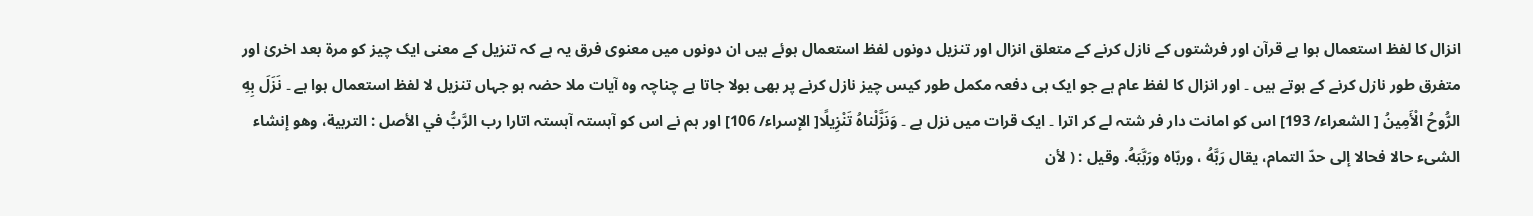انزال کا لفظ استعمال ہوا ہے قرآن اور فرشتوں کے نازل کرنے کے متعلق انزال اور تنزیل دونوں لفظ استعمال ہوئے ہیں ان دونوں میں معنوی فرق یہ ہے کہ تنزیل کے معنی ایک چیز کو مرۃ بعد اخریٰ اور متفرق طور نازل کرنے کے ہوتے ہیں ۔ اور انزال کا لفظ عام ہے جو ایک ہی دفعہ مکمل طور کیس چیز نازل کرنے پر بھی بولا جاتا ہے چناچہ وہ آیات ملا حضہ ہو جہاں تنزیل لا لفظ استعمال ہوا ہے ۔ نَزَلَ بِهِ الرُّوحُ الْأَمِينُ [ الشعراء/ 193] اس کو امانت دار فر شتہ لے کر اترا ۔ ایک قرات میں نزل ہے ۔ وَنَزَّلْناهُ تَنْزِيلًا[ الإسراء/ 106] اور ہم نے اس کو آہستہ آہستہ اتارا رب الرَّبُّ في الأصل : التربية، وهو إنشاء الشیء حالا فحالا إلى حدّ التمام، يقال رَبَّهُ ، وربّاه ورَبَّبَهُ. وقیل : ( لأن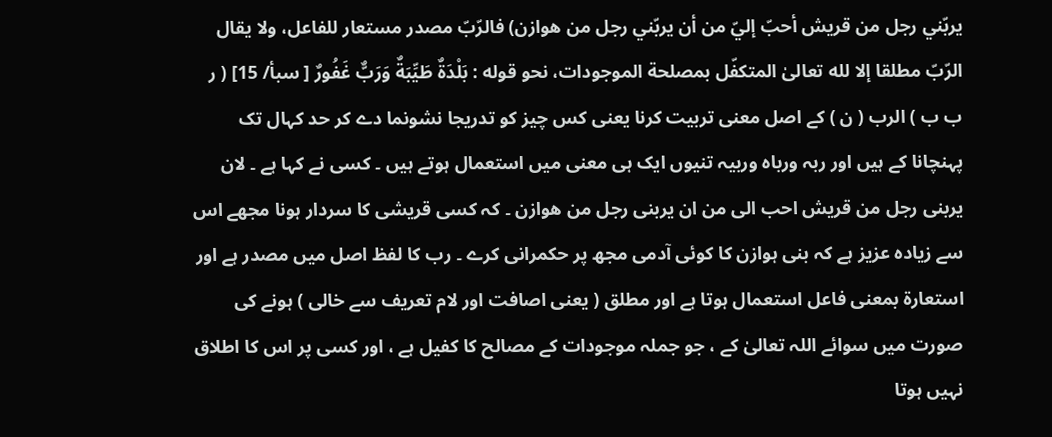يربّني رجل من قریش أحبّ إليّ من أن يربّني رجل من هوازن) فالرّبّ مصدر مستعار للفاعل، ولا يقال الرّبّ مطلقا إلا لله تعالیٰ المتکفّل بمصلحة الموجودات، نحو قوله : بَلْدَةٌ طَيِّبَةٌ وَرَبٌّ غَفُورٌ [ سبأ/ 15] ( ر ب ب ) الرب ( ن ) کے اصل معنی تربیت کرنا یعنی کس چیز کو تدریجا نشونما دے کر حد کہال تک پہنچانا کے ہیں اور ربہ ورباہ وربیہ تنیوں ایک ہی معنی میں استعمال ہوتے ہیں ۔ کسی نے کہا ہے ۔ لان یربنی رجل من قریش احب الی من ان یربنی رجل من ھوازن ۔ کہ کسی قریشی کا سردار ہونا مجھے اس سے زیادہ عزیز ہے کہ بنی ہوازن کا کوئی آدمی مجھ پر حکمرانی کرے ۔ رب کا لفظ اصل میں مصدر ہے اور استعارۃ بمعنی فاعل استعمال ہوتا ہے اور مطلق ( یعنی اصافت اور لام تعریف سے خالی ) ہونے کی صورت میں سوائے اللہ تعالیٰ کے ، جو جملہ موجودات کے مصالح کا کفیل ہے ، اور کسی پر اس کا اطلاق نہیں ہوتا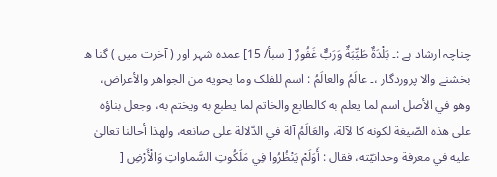چناچہ ارشاد ہے :۔ بَلْدَةٌ طَيِّبَةٌ وَرَبٌّ غَفُورٌ [ سبأ/ 15] عمدہ شہر اور ( آخرت میں ) گنا ه بخشنے والا پروردگار ،۔ عالَمُ والعالَمُ : اسم للفلک وما يحويه من الجواهر والأعراض، وهو في الأصل اسم لما يعلم به کالطابع والخاتم لما يطبع به ويختم به، وجعل بناؤه علی هذه الصّيغة لکونه کا لآلة، والعَالَمُ آلة في الدّلالة علی صانعه، ولهذا أحالنا تعالیٰ عليه في معرفة وحدانيّته، فقال : أَوَلَمْ يَنْظُرُوا فِي مَلَكُوتِ السَّماواتِ وَالْأَرْضِ [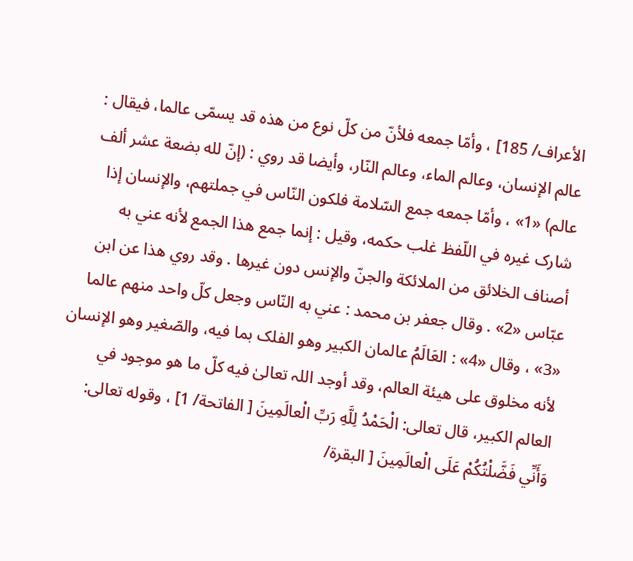الأعراف/ 185] ، وأمّا جمعه فلأنّ من کلّ نوع من هذه قد يسمّى عالما، فيقال : عالم الإنسان، وعالم الماء، وعالم النّار، وأيضا قد روي : (إنّ لله بضعة عشر ألف عالم) «1» ، وأمّا جمعه جمع السّلامة فلکون النّاس في جملتهم، والإنسان إذا شارک غيره في اللّفظ غلب حكمه، وقیل : إنما جمع هذا الجمع لأنه عني به أصناف الخلائق من الملائكة والجنّ والإنس دون غيرها . وقد روي هذا عن ابن عبّاس «2» . وقال جعفر بن محمد : عني به النّاس وجعل کلّ واحد منهم عالما «3» ، وقال «4» : العَالَمُ عالمان الکبير وهو الفلک بما فيه، والصّغير وهو الإنسان لأنه مخلوق علی هيئة العالم، وقد أوجد اللہ تعالیٰ فيه كلّ ما هو موجود في العالم الکبير، قال تعالی: الْحَمْدُ لِلَّهِ رَبِّ الْعالَمِينَ [ الفاتحة/ 1] ، وقوله تعالی: وَأَنِّي فَضَّلْتُكُمْ عَلَى الْعالَمِينَ [ البقرة/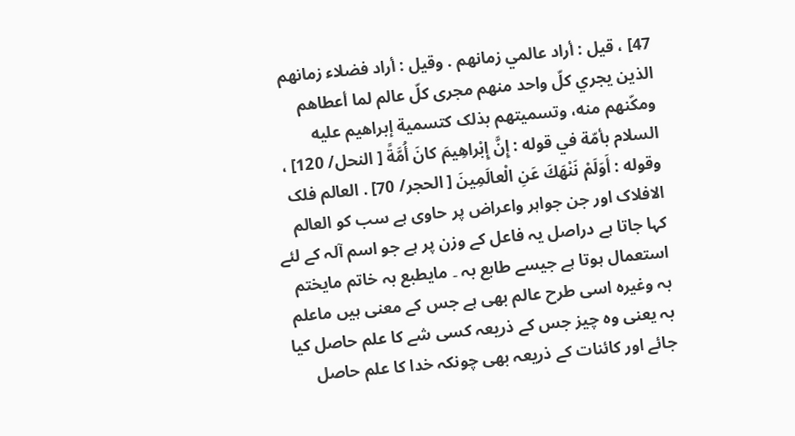47] ، قيل : أراد عالمي زمانهم . وقیل : أراد فضلاء زمانهم الذین يجري كلّ واحد منهم مجری كلّ عالم لما أعطاهم ومكّنهم منه، وتسمیتهم بذلک کتسمية إبراهيم عليه السلام بأمّة في قوله : إِنَّ إِبْراهِيمَ كانَ أُمَّةً [ النحل/ 120] ، وقوله : أَوَلَمْ نَنْهَكَ عَنِ الْعالَمِينَ [ الحجر/ 70] . العالم فلک الافلاک اور جن جواہر واعراض پر حاوی ہے سب کو العالم کہا جاتا ہے دراصل یہ فاعل کے وزن پر ہے جو اسم آلہ کے لئے استعمال ہوتا ہے جیسے طابع بہ ۔ مایطبع بہ خاتم مایختم بہ وغیرہ اسی طرح عالم بھی ہے جس کے معنی ہیں ماعلم بہ یعنی وہ چیز جس کے ذریعہ کسی شے کا علم حاصل کیا جائے اور کائنات کے ذریعہ بھی چونکہ خدا کا علم حاصل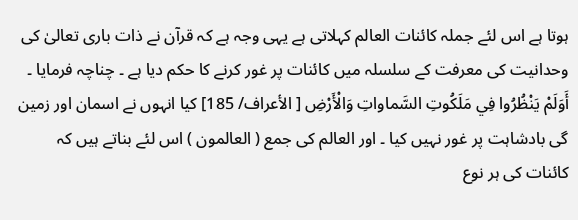ہوتا ہے اس لئے جملہ کائنات العالم کہلاتی ہے یہی وجہ ہے کہ قرآن نے ذات باری تعالیٰ کی وحدانیت کی معرفت کے سلسلہ میں کائنات پر غور کرنے کا حکم دیا ہے ۔ چناچہ فرمایا ۔ أَوَلَمْ يَنْظُرُوا فِي مَلَكُوتِ السَّماواتِ وَالْأَرْضِ [ الأعراف/ 185] کیا انہوں نے اسمان اور زمین گی بادشاہت پر غور نہیں کیا ۔ اور العالم کی جمع ( العالمون ) اس لئے بناتے ہیں کہ کائنات کی ہر نوع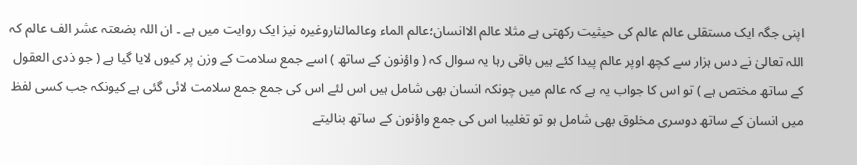اپنی جگہ ایک مستقلی عالم عالم کی حیثیت رکھتی ہے مثلا عالم الاانسان؛عالم الماء وعالمالناروغیرہ نیز ایک روایت میں ہے ۔ ان اللہ بضعتہ عشر الف عالم کہ اللہ تعالیٰ نے دس ہزار سے کچھ اوپر عالم پیدا کئے ہیں باقی رہا یہ سوال کہ ( واؤنون کے ساتھ ) اسے جمع سلامت کے وزن پر کیوں لایا گیا ہے ( جو ذدی العقول کے ساتھ مختص ہے ) تو اس کا جواب یہ ہے کہ عالم میں چونکہ انسان بھی شامل ہیں اس لئے اس کی جمع جمع سلامت لائی گئی ہے کیونکہ جب کسی لفظ میں انسان کے ساتھ دوسری مخلوق بھی شامل ہو تو تغلیبا اس کی جمع واؤنون کے ساتھ بنالیتے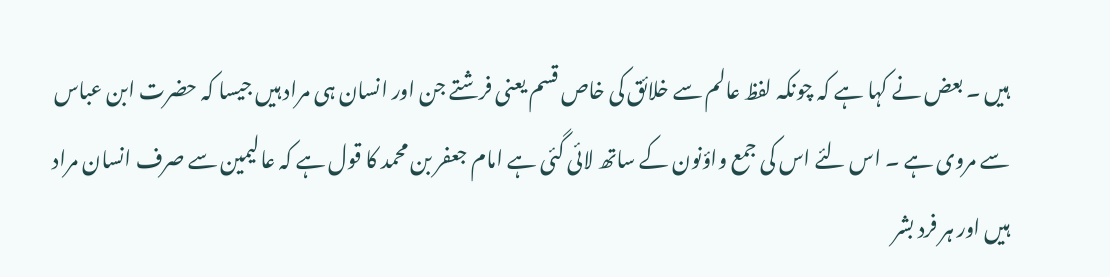ہیں ۔ بعض نے کہا ہے کہ چونکہ لفظ عالم سے خلائق کی خاص قسم یعنی فرشتے جن اور انسان ہی مراد ہیں جیسا کہ حضرت ابن عباس سے مروی ہے ۔ اس لئے اس کی جمع واؤنون کے ساتھ لائی گئی ہے امام جعفر بن محمد کا قول ہے کہ عالیمین سے صرف انسان مراد ہیں اور ہر فرد بشر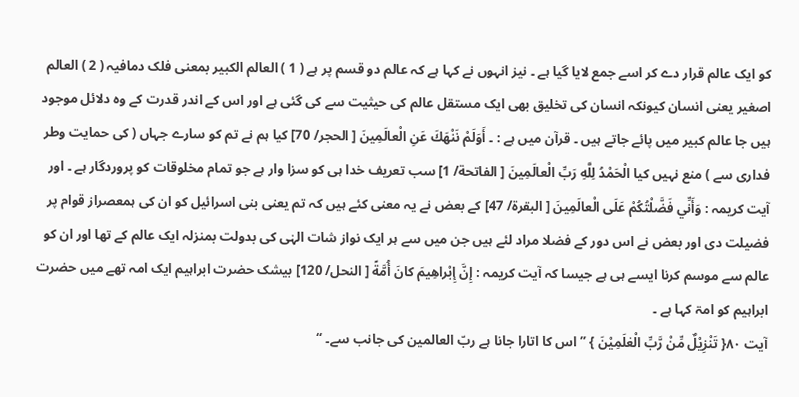کو ایک عالم قرار دے کر اسے جمع لایا گیا ہے ۔ نیز انہوں نے کہا ہے کہ عالم دو قسم پر ہے ( 1 ) العالم الکبیر بمعنی فلک دمافیہ ( 2 ) العالم اصغیر یعنی انسان کیونکہ انسان کی تخلیق بھی ایک مستقل عالم کی حیثیت سے کی گئی ہے اور اس کے اندر قدرت کے وہ دلائل موجود ہیں جا عالم کبیر میں پائے جاتے ہیں ۔ قرآن میں ہے : ۔ أَوَلَمْ نَنْهَكَ عَنِ الْعالَمِينَ [ الحجر/ 70] کیا ہم نے تم کو سارے جہاں ( کی حمایت وطر فداری سے ) منع نہیں کیا الْحَمْدُ لِلَّهِ رَبِّ الْعالَمِينَ [ الفاتحة/ 1] سب تعریف خدا ہی کو سزا وار ہے جو تمام مخلوقات کو پروردگار ہے ۔ اور آیت کریمہ : وَأَنِّي فَضَّلْتُكُمْ عَلَى الْعالَمِينَ [ البقرة/ 47] کے بعض نے یہ معنی کئے ہیں کہ تم یعنی بنی اسرائیل کو ان کی ہمعصراز قوام پر فضیلت دی اور بعض نے اس دور کے فضلا مراد لئے ہیں جن میں سے ہر ایک نواز شات الہٰی کی بدولت بمنزلہ ایک عالم کے تھا اور ان کو عالم سے موسم کرنا ایسے ہی ہے جیسا کہ آیت کریمہ : إِنَّ إِبْراهِيمَ كانَ أُمَّةً [ النحل/ 120] بیشک حضرت ابراہیم ایک امہ تھے میں حضرت ابراہیم کو امۃ کہا ہے ۔
آیت ٨٠{ تَنْزِیْلٌ مِّنْ رَّبِّ الْعٰلَمِیْنَ } ” اس کا اتارا جانا ہے ربّ العالمین کی جانب سے۔ “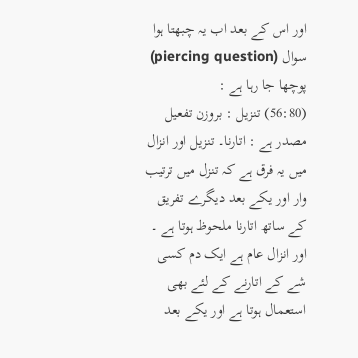اور اس کے بعد اب یہ چبھتا ہوا سوال (piercing question) پوچھا جا رہا ہے :
(56:80) تنزیل : بروزن تفعیل مصدر ہے : اتارنا۔ تنزیل اور انزال میں یہ فرق ہے کہ تنزل میں ترتیب وار اور یکے بعد دیگرے تفریق کے ساتھ اتارنا ملحوظ ہوتا ہے ۔ اور انزال عام ہے ایک دم کسی شے کے اتارنے کے لئے بھی استعمال ہوتا ہے اور یکے بعد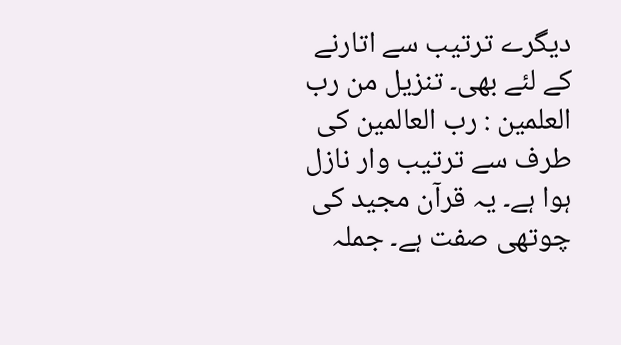دیگرے ترتیب سے اتارنے کے لئے بھی۔ تنزیل من رب العلمین : رب العالمین کی طرف سے ترتیب وار نازل ہوا ہے۔ یہ قرآن مجید کی چوتھی صفت ہے۔ جملہ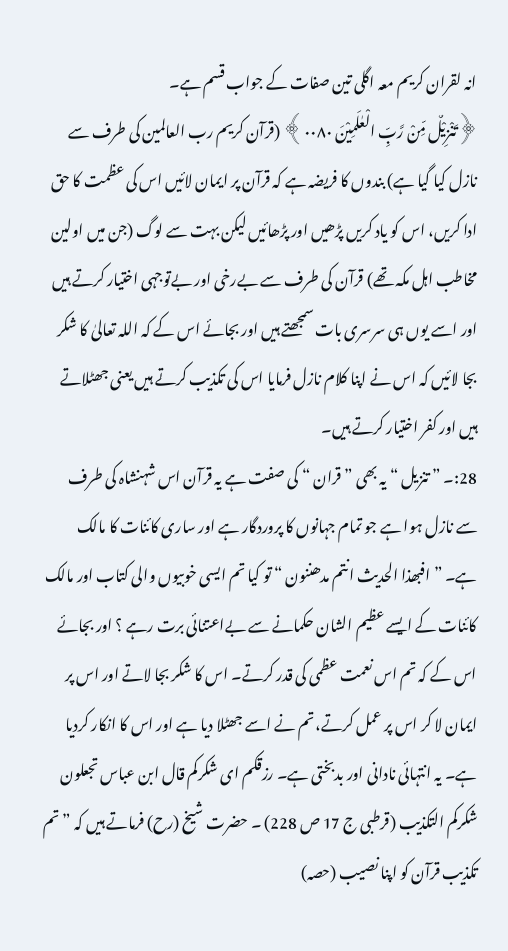انہ لقران کریم معہ اگلی تین صفات کے جواب قسم ہے۔
﴿تَنْزِيْلٌ مِّنْ رَّبِّ الْعٰلَمِيْنَ ٠٠٨٠﴾ (قرآن کریم رب العالمین کی طرف سے نازل کیا گیا ہے) بندوں کا فریضہ ہے کہ قرآن پر ایمان لائیں اس کی عظمت کا حق ادا کریں، اس کو یاد کریں پڑھیں اور پڑھائیں لیکن بہت سے لوگ (جن میں اولین مخاطب اہل مکہ تھے) قرآن کی طرف سے بےرخی اور بےتوجہی اختیار کرتے ہیں اور اسے یوں ہی سرسری بات سمجھتے ہیں اور بجائے اس کے کہ اللہ تعالیٰ کا شکر بجا لائیں کہ اس نے اپنا کلام نازل فرمایا اس کی تکذیب کرتے ہیں یعنی جھٹلاتے ہیں اور کفر اختیار کرتے ہیں۔
28:۔ ” تنزیل “ یہ بھی ” قران “ کی صفت ہے یہ قرآن اس شہنشاہ کی طرف سے نازل ہوا ہے جو تمام جہانوں کا پروردگار ہے اور ساری کائنات کا مالک ہے۔ ” افبھذا الحدیث انتم مدھننون “ تو کیا تم ایسی خوبیوں والی کتاب اور مالک کائنات کے ایسے عظیم الشان حکمانے سے بےاعتنائی برت رہے ؟ اور بجائے اس کے کہ تم اس نعمت عظمی کی قدر کرتے۔ اس کا شکر بجا لاتے اور اس پر ایمان لا کر اس پر عمل کرتے، تم نے اسے جھٹلا دیا ہے اور اس کا انکار کردیا ہے۔ یہ انتہائی نادانی اور بدبختی ہے۔ رزقکم ای شکرکم قال ابن عباس تجعلون شکرکم التکذیب (قرطبی ج 17 ص 228) ۔ حضرت شیخ (رح) فرماتے ہیں کہ ” تم تکذیب قرآن کو اپنا نصیب (حصہ)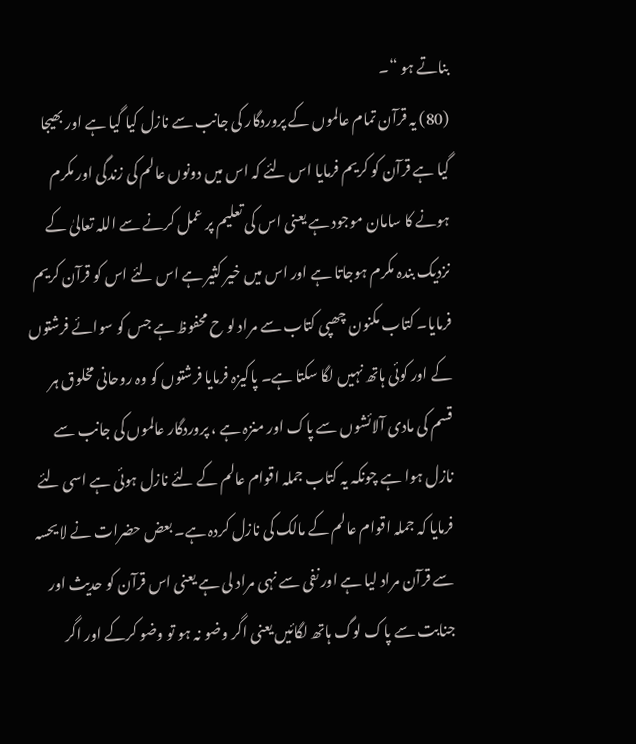بناتے ہو “۔
(80) یہ قرآن تمام عالموں کے پروردگار کی جانب سے نازل کیا گیا ہے اور بھیجا گیا ہے قرآن کو کریم فرمایا اس لئے کہ اس میں دونوں عالم کی زندگی اور مکرم ہونے کا سامان موجود ہے یعنی اس کی تعلیم پر عمل کرنے سے اللہ تعالیٰ کے نزدیک بندہ مکرم ہوجاتا ہے اور اس میں خیر کثیر ہے اس لئے اس کو قرآن کریم فرمایا۔ کتاب مکنون چھپی کتاب سے مراد لو ح محفوظ ہے جس کو سوائے فرشتوں کے اور کوئی ہاتھ نہیں لگا سکتا ہے۔ پاکیزہ فرمایا فرشتوں کو وہ روحانی مخلوق ہر قسم کی مادی آلائشوں سے پاک اور منزہ ہے ، پروردگار عالموں کی جانب سے نازل ہوا ہے چونکہ یہ کتاب جملہ اقوام عالم کے لئے نازل ہوئی ہے اسی لئے فرمایا کہ جملہ اقوام عالم کے مالک کی نازل کردہ ہے۔ بعض حضرات نے لا یحسہ سے قرآن مراد لیا ہے اور نفی سے نہی مراد لی ہے یعنی اس قرآن کو حدیث اور جنابت سے پاک لوگ ہاتھ لگائیں یعنی اگر وضو نہ ہو تو وضو کرکے اور اگر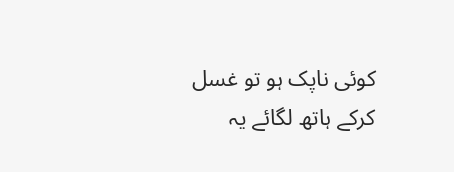کوئی ناپک ہو تو غسل کرکے ہاتھ لگائے یہ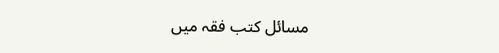مسائل کتب فقہ میں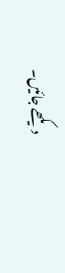دیکھے جائیں۔